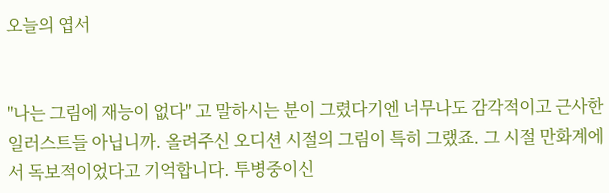오늘의 엽서


"나는 그림에 재능이 없다" 고 말하시는 분이 그렸다기엔 너무나도 감각적이고 근사한 일러스트들 아닙니까. 올려주신 오디션 시절의 그림이 특히 그랬죠. 그 시절 만화계에서 독보적이었다고 기억합니다. 투병중이신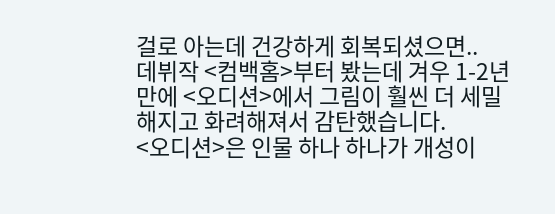걸로 아는데 건강하게 회복되셨으면..
데뷔작 <컴백홈>부터 봤는데 겨우 1-2년 만에 <오디션>에서 그림이 훨씬 더 세밀해지고 화려해져서 감탄했습니다.
<오디션>은 인물 하나 하나가 개성이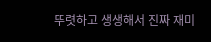뚜렷하고 생생해서 진짜 재미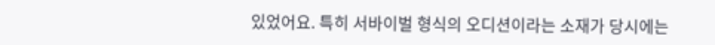있었어요. 특히 서바이벌 형식의 오디션이라는 소재가 당시에는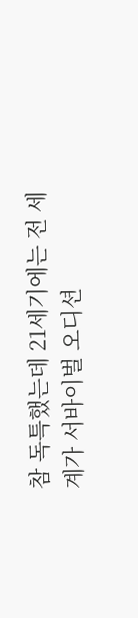참 독특했는데 21세기에는 전 세계가 서바이벌 오디션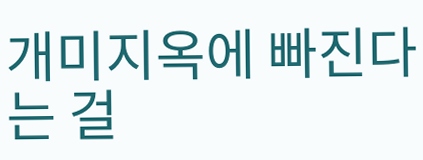개미지옥에 빠진다는 걸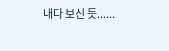내다 보신 듯......